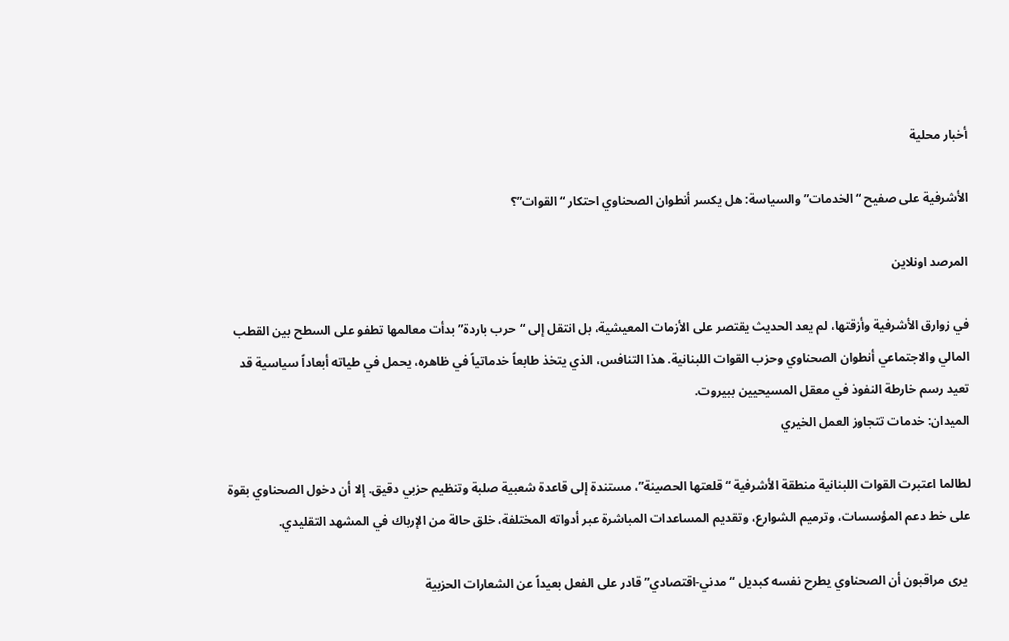أخبار محلية

الأشرفية على صفيح “الخدمات” والسياسة: هل يكسر أنطوان الصحناوي احتكار “القوات”؟

المرصد اونلاين

في زوارق الأشرفية وأزقتها، لم يعد الحديث يقتصر على الأزمات المعيشية، بل انتقل إلى “حرب باردة” بدأت معالمها تطفو على السطح بين القطب المالي والاجتماعي أنطوان الصحناوي وحزب القوات اللبنانية. هذا التنافس، الذي يتخذ طابعاً خدماتياً في ظاهره، يحمل في طياته أبعاداً سياسية قد تعيد رسم خارطة النفوذ في معقل المسيحيين ببيروت.
الميدان: خدمات تتجاوز العمل الخيري

لطالما اعتبرت القوات اللبنانية منطقة الأشرفية “قلعتها الحصينة”، مستندة إلى قاعدة شعبية صلبة وتنظيم حزبي دقيق. إلا أن دخول الصحناوي بقوة على خط دعم المؤسسات، وترميم الشوارع، وتقديم المساعدات المباشرة عبر أدواته المختلفة، خلق حالة من الإرباك في المشهد التقليدي.

 يرى مراقبون أن الصحناوي يطرح نفسه كبديل “مدني-اقتصادي” قادر على الفعل بعيداً عن الشعارات الحزبية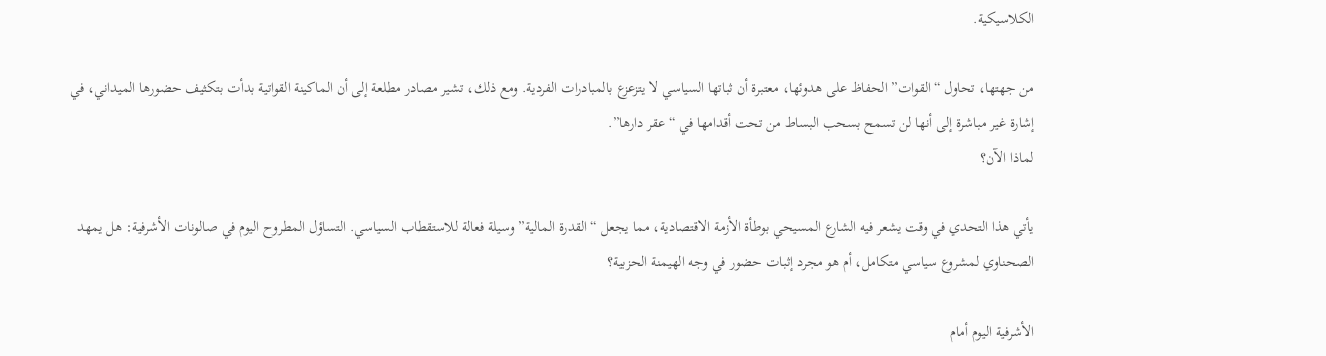الكلاسيكية.

من جهتها، تحاول “القوات” الحفاظ على هدوئها، معتبرة أن ثباتها السياسي لا يتزعزع بالمبادرات الفردية. ومع ذلك، تشير مصادر مطلعة إلى أن الماكينة القواتية بدأت بتكثيف حضورها الميداني، في إشارة غير مباشرة إلى أنها لن تسمح بسحب البساط من تحت أقدامها في “عقر دارها”.
لماذا الآن؟

يأتي هذا التحدي في وقت يشعر فيه الشارع المسيحي بوطأة الأزمة الاقتصادية، مما يجعل “القدرة المالية” وسيلة فعالة للاستقطاب السياسي. التساؤل المطروح اليوم في صالونات الأشرفية: هل يمهد الصحناوي لمشروع سياسي متكامل، أم هو مجرد إثبات حضور في وجه الهيمنة الحزبية؟

الأشرفية اليوم أمام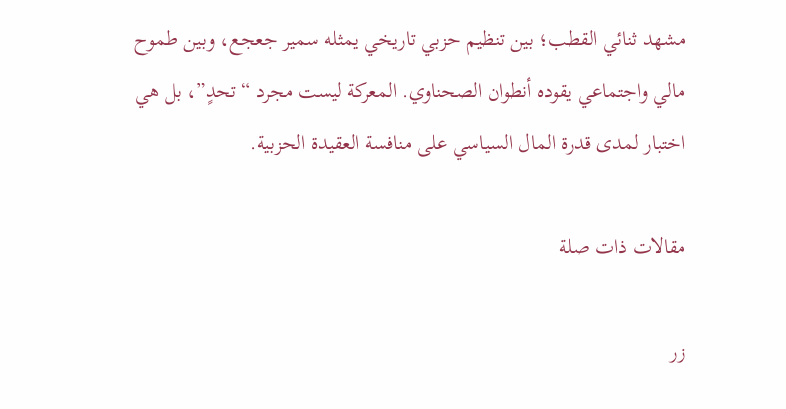مشهد ثنائي القطب؛ بين تنظيم حزبي تاريخي يمثله سمير جعجع، وبين طموح مالي واجتماعي يقوده أنطوان الصحناوي. المعركة ليست مجرد “تحدٍ”، بل هي اختبار لمدى قدرة المال السياسي على منافسة العقيدة الحزبية.

مقالات ذات صلة

زر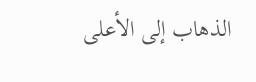الذهاب إلى الأعلى